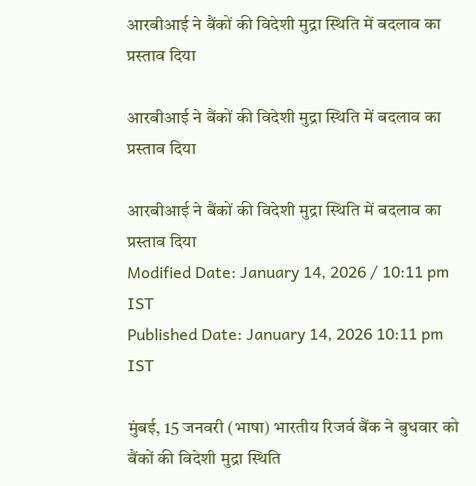आरबीआई ने बैंकों की विदेशी मुद्रा स्थिति में बदलाव का प्रस्ताव दिया

आरबीआई ने बैंकों की विदेशी मुद्रा स्थिति में बदलाव का प्रस्ताव दिया

आरबीआई ने बैंकों की विदेशी मुद्रा स्थिति में बदलाव का प्रस्ताव दिया
Modified Date: January 14, 2026 / 10:11 pm IST
Published Date: January 14, 2026 10:11 pm IST

मुंबई, 15 जनवरी (भाषा) भारतीय रिजर्व बैंक ने बुधवार को बैंकों की विदेशी मुद्रा स्थिति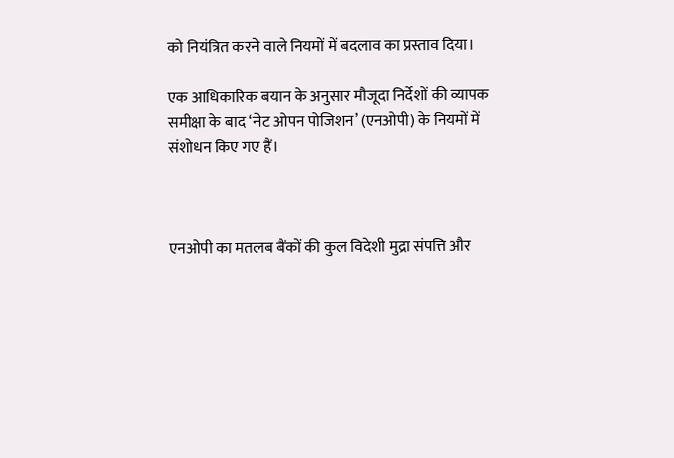को नियंत्रित करने वाले नियमों में बदलाव का प्रस्ताव दिया।

एक आधिकारिक बयान के अनुसार मौजूदा निर्देशों की व्यापक समीक्षा के बाद ‘नेट ओपन पोजिशन’ (एनओपी) के नियमों में संशोधन किए गए हैं।



एनओपी का मतलब बैंकों की कुल विदेशी मुद्रा संपत्ति और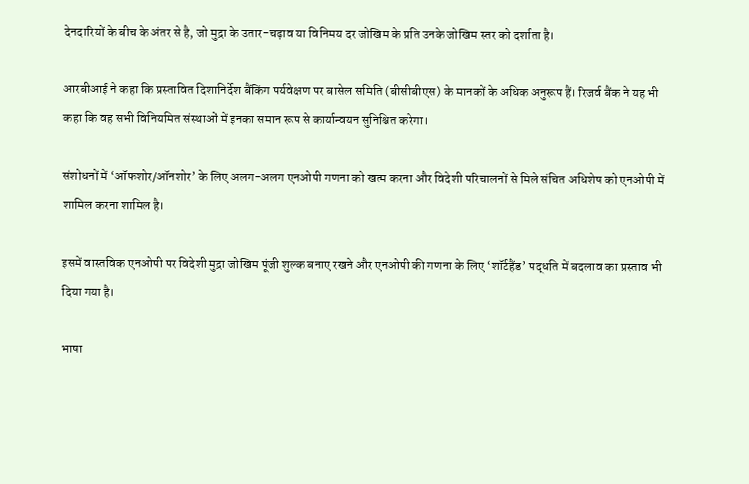देनदारियों के बीच के अंतर से है, जो मुद्रा के उतार-चढ़ाव या विनिमय दर जोखिम के प्रति उनके जोखिम स्तर को दर्शाता है।

आरबीआई ने कहा कि प्रस्तावित दिशानिर्देश बैंकिंग पर्यवेक्षण पर बासेल समिति (बीसीबीएस) के मानकों के अधिक अनुरूप हैं। रिजर्व बैंक ने यह भी कहा कि वह सभी विनियमित संस्थाओं में इनका समान रूप से कार्यान्वयन सुनिश्चित करेगा।

संशोधनों में ‘ऑफशोर/ऑनशोर’ के लिए अलग-अलग एनओपी गणना को खत्म करना और विदेशी परिचालनों से मिले संचित अधिशेष को एनओपी में शामिल करना शामिल है।

इसमें वास्तविक एनओपी पर विदेशी मुद्रा जोखिम पूंजी शुल्क बनाए रखने और एनओपी की गणना के लिए ‘शॉर्टहैंड’ पद्धति में बदलाव का प्रस्ताव भी दिया गया है।

भाषा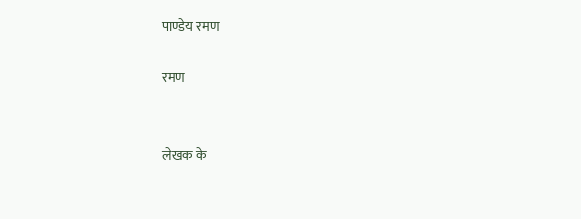पाण्डेय रमण

रमण


लेखक के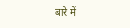बारे में